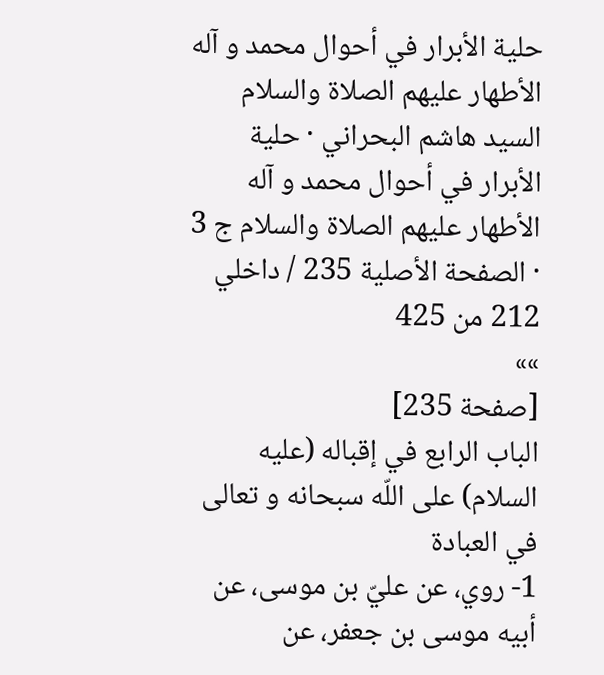حلية الأبرار في أحوال محمد و آله الأطهار عليهم الصلاة والسلام
السيد هاشم البحراني · حلية الأبرار في أحوال محمد و آله الأطهار عليهم الصلاة والسلام ج 3 · الصفحة الأصلية 235 / داخلي 212 من 425
»»
[صفحة 235]
الباب الرابع في إقباله (عليه السلام) على اللّه سبحانه و تعالى في العبادة
1- روي، عن عليّ بن موسى، عن أبيه موسى بن جعفر، عن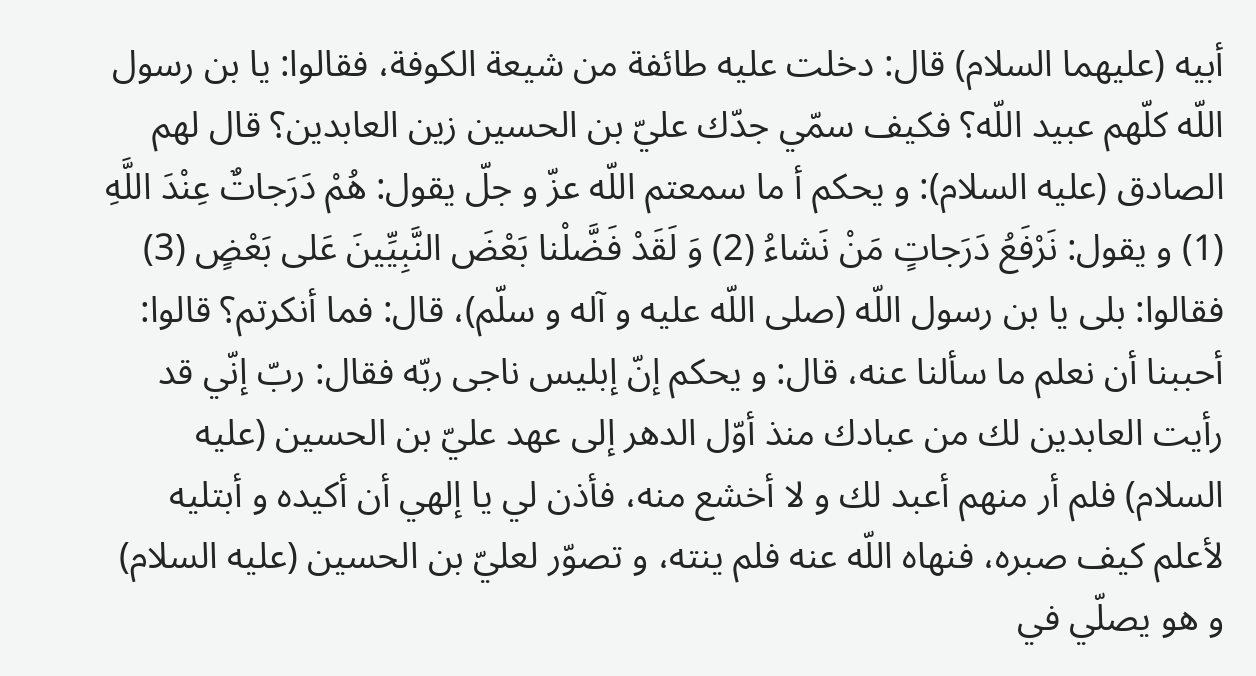أبيه (عليهما السلام) قال: دخلت عليه طائفة من شيعة الكوفة، فقالوا: يا بن رسول اللّه كلّهم عبيد اللّه؟ فكيف سمّي جدّك عليّ بن الحسين زين العابدين؟ قال لهم الصادق (عليه السلام): و يحكم أ ما سمعتم اللّه عزّ و جلّ يقول: هُمْ دَرَجاتٌ عِنْدَ اللَّهِ (1) و يقول: نَرْفَعُ دَرَجاتٍ مَنْ نَشاءُ (2) وَ لَقَدْ فَضَّلْنا بَعْضَ النَّبِيِّينَ عَلى بَعْضٍ (3) فقالوا: بلى يا بن رسول اللّه (صلى اللّه عليه و آله و سلّم)، قال: فما أنكرتم؟ قالوا:
أحببنا أن نعلم ما سألنا عنه، قال: و يحكم إنّ إبليس ناجى ربّه فقال: ربّ إنّي قد رأيت العابدين لك من عبادك منذ أوّل الدهر إلى عهد عليّ بن الحسين (عليه السلام) فلم أر منهم أعبد لك و لا أخشع منه، فأذن لي يا إلهي أن أكيده و أبتليه لأعلم كيف صبره، فنهاه اللّه عنه فلم ينته، و تصوّر لعليّ بن الحسين (عليه السلام) و هو يصلّي في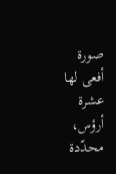صورة أفعى لها عشرة أرؤس، محدّدة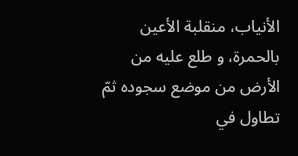الأنياب، منقلبة الأعين بالحمرة، و طلع عليه من الأرض من موضع سجوده ثمّ تطاول في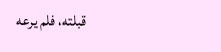قبلته، فلم يرعه